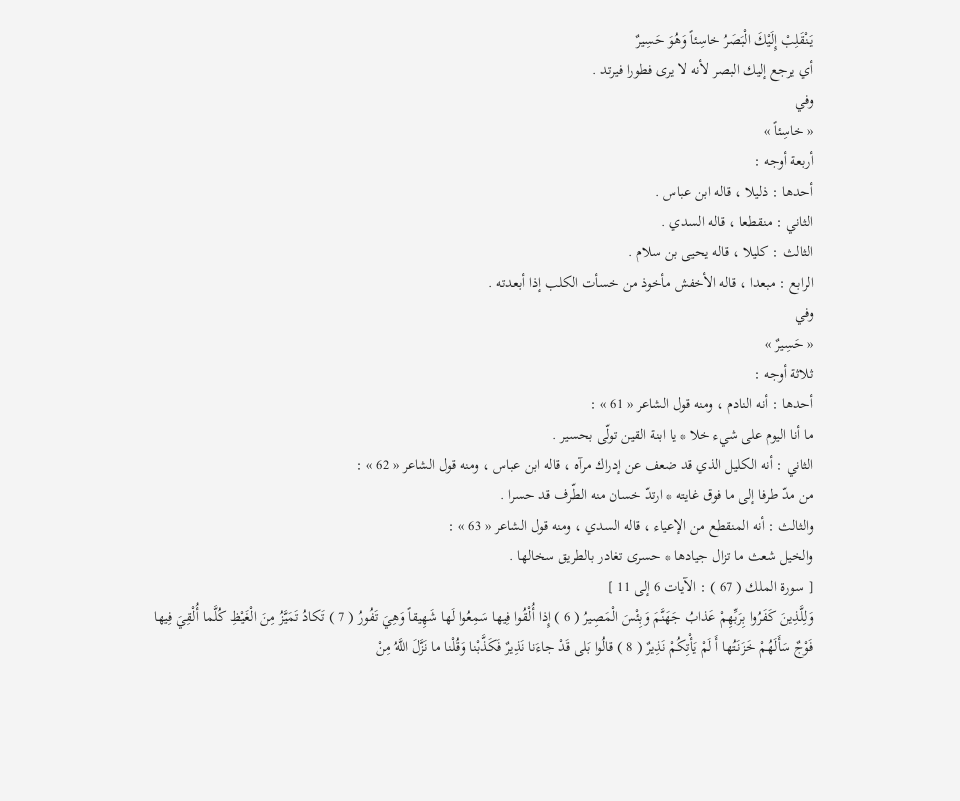يَنْقَلِبْ إِلَيْكَ الْبَصَرُ خاسِئاً وَهُوَ حَسِيرٌ
أي يرجع إليك البصر لأنه لا يرى فطورا فيرتد .
وفي
« خاسِئاً »
أربعة أوجه :
أحدها : ذليلا ، قاله ابن عباس .
الثاني : منقطعا ، قاله السدي .
الثالث : كليلا ، قاله يحيى بن سلام .
الرابع : مبعدا ، قاله الأخفش مأخوذ من خسأت الكلب إذا أبعدته .
وفي
« حَسِيرٌ »
ثلاثة أوجه :
أحدها : أنه النادم ، ومنه قول الشاعر « 61 » :
ما أنا اليوم على شيء خلا * يا ابنة القين تولّى بحسير .
الثاني : أنه الكليل الذي قد ضعف عن إدراك مرآه ، قاله ابن عباس ، ومنه قول الشاعر « 62 » :
من مدّ طرفا إلى ما فوق غايته * ارتدّ خسان منه الطّرف قد حسرا .
والثالث : أنه المنقطع من الإعياء ، قاله السدي ، ومنه قول الشاعر « 63 » :
والخيل شعث ما تزال جيادها * حسرى تغادر بالطريق سخالها .
[ سورة الملك ( 67 ) : الآيات 6 إلى 11 ]
وَلِلَّذِينَ كَفَرُوا بِرَبِّهِمْ عَذابُ جَهَنَّمَ وَبِئْسَ الْمَصِيرُ ( 6 ) إِذا أُلْقُوا فِيها سَمِعُوا لَها شَهِيقاً وَهِيَ تَفُورُ ( 7 ) تَكادُ تَمَيَّزُ مِنَ الْغَيْظِ كُلَّما أُلْقِيَ فِيها فَوْجٌ سَأَلَهُمْ خَزَنَتُها أَ لَمْ يَأْتِكُمْ نَذِيرٌ ( 8 ) قالُوا بَلى قَدْ جاءَنا نَذِيرٌ فَكَذَّبْنا وَقُلْنا ما نَزَّلَ اللَّهُ مِنْ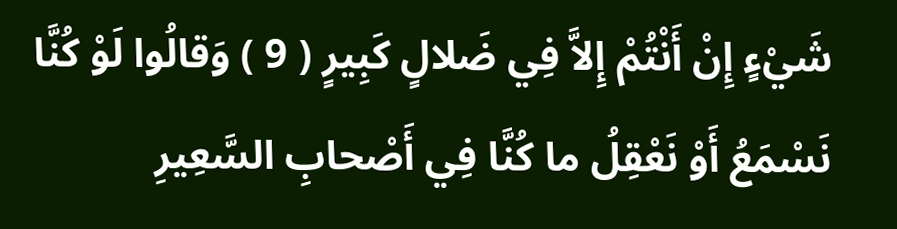شَيْءٍ إِنْ أَنْتُمْ إِلاَّ فِي ضَلالٍ كَبِيرٍ ( 9 ) وَقالُوا لَوْ كُنَّا نَسْمَعُ أَوْ نَعْقِلُ ما كُنَّا فِي أَصْحابِ السَّعِيرِ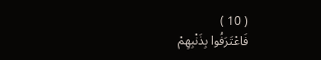( 10 )
فَاعْتَرَفُوا بِذَنْبِهِمْ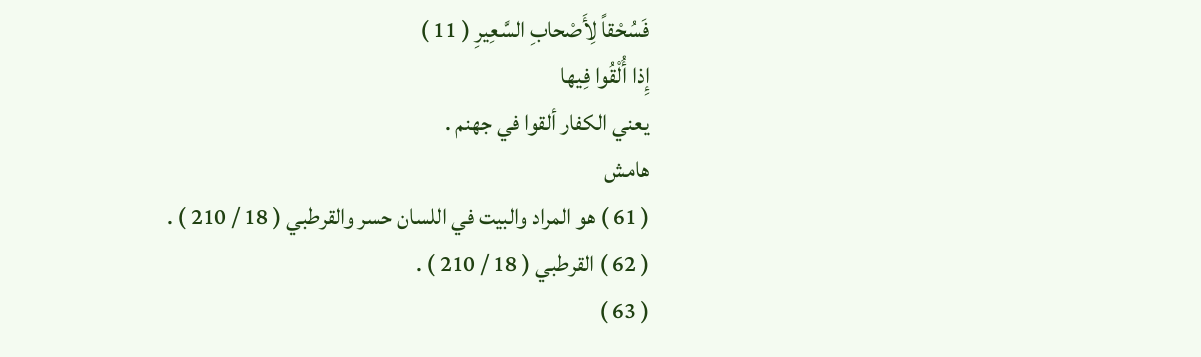فَسُحْقاً لِأَصْحابِ السَّعِيرِ ( 11 )
إِذا أُلْقُوا فِيها
يعني الكفار ألقوا في جهنم .
هامش
( 61 ) هو المراد والبيت في اللسان حسر والقرطبي ( 18 / 210 ) .
( 62 ) القرطبي ( 18 / 210 ) .
( 63 )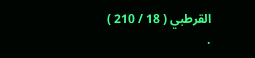القرطبي ( 18 / 210 ) .